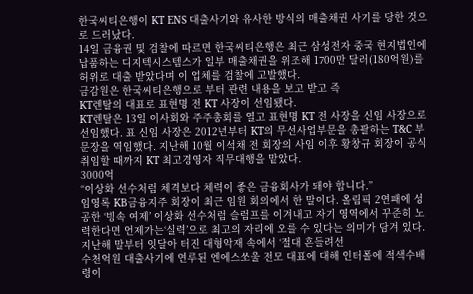한국씨티은행이 KT ENS 대출사기와 유사한 방식의 매출채권 사기를 당한 것으로 드러났다.
14일 금융권 및 검찰에 따르면 한국씨티은행은 최근 삼성전자 중국 현지법인에 납품하는 디지텍시스템스가 일부 매출채권을 위조해 1700만 달러(180억원)를 허위로 대출 받았다며 이 업체를 검찰에 고발했다.
금감원은 한국씨티은행으로 부터 관련 내용을 보고 받고 즉
KT렌탈의 대표로 표현명 전 KT 사장이 선임됐다.
KT렌탈은 13일 이사회와 주주총회를 열고 표현명 KT 전 사장을 신임 사장으로 선임했다. 표 신임 사장은 2012년부터 KT의 무선사업부문을 총괄하는 T&C 부문장을 역임했다. 지난해 10월 이석채 전 회장의 사임 이후 황창규 회장이 공식 취임할 때까지 KT 최고경영자 직무대행을 맡았다.
3000억
“이상화 선수처럼 체격보다 체력이 좋은 금융회사가 돼야 합니다.”
임영록 KB금융지주 회장이 최근 임원 회의에서 한 말이다. 올림픽 2연패에 성공한 ‘빙속 여제’ 이상화 선수처럼 슬럼프를 이겨내고 자기 영역에서 꾸준히 노력한다면 언제가는‘실력’으로 최고의 자리에 오를 수 있다는 의미가 담겨 있다. 지난해 말부터 잇달아 터진 대형악재 속에서 ‘절대 흔들려선
수천억원 대출사기에 연루된 엔에스쏘울 전모 대표에 대해 인터폴에 적색수배령이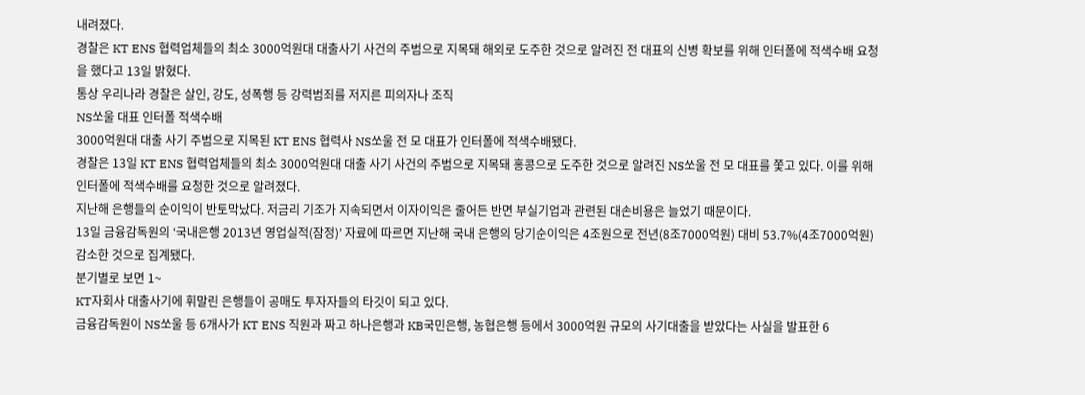내려졌다.
경찰은 KT ENS 협력업체들의 최소 3000억원대 대출사기 사건의 주범으로 지목돼 해외로 도주한 것으로 알려진 전 대표의 신병 확보를 위해 인터폴에 적색수배 요청을 했다고 13일 밝혔다.
통상 우리나라 경찰은 살인, 강도, 성폭행 등 강력범죄를 저지른 피의자나 조직
NS쏘울 대표 인터폴 적색수배
3000억원대 대출 사기 주범으로 지목된 KT ENS 협력사 NS쏘울 전 모 대표가 인터폴에 적색수배됐다.
경찰은 13일 KT ENS 협력업체들의 최소 3000억원대 대출 사기 사건의 주범으로 지목돼 홍콩으로 도주한 것으로 알려진 NS쏘울 전 모 대표를 쫓고 있다. 이를 위해 인터폴에 적색수배를 요청한 것으로 알려졌다.
지난해 은행들의 순이익이 반토막났다. 저금리 기조가 지속되면서 이자이익은 줄어든 반면 부실기업과 관련된 대손비용은 늘었기 때문이다.
13일 금융감독원의 ‘국내은행 2013년 영업실적(잠정)’ 자료에 따르면 지난해 국내 은행의 당기순이익은 4조원으로 전년(8조7000억원) 대비 53.7%(4조7000억원) 감소한 것으로 집계됐다.
분기별로 보면 1~
KT자회사 대출사기에 휘말린 은행들이 공매도 투자자들의 타깃이 되고 있다.
금융감독원이 NS쏘울 등 6개사가 KT ENS 직원과 짜고 하나은행과 KB국민은행, 농협은행 등에서 3000억원 규모의 사기대출을 받았다는 사실을 발표한 6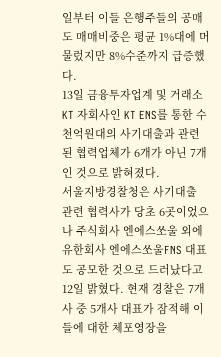일부터 이들 은행주들의 공매도 매매비중은 평균 1%대에 머물렀지만 8%수준까지 급증했다.
13일 금융투자업계 및 거래소
KT 자회사인 KT ENS를 통한 수천억원대의 사기대출과 관련된 협력업체가 6개가 아닌 7개인 것으로 밝혀졌다.
서울지방경찰청은 사기대출 관련 협력사가 당초 6곳이었으나 주식회사 엔에스쏘울 외에 유한회사 엔에스쏘울FNS 대표도 공모한 것으로 드러났다고 12일 밝혔다. 현재 경찰은 7개사 중 5개사 대표가 잠적해 이들에 대한 체포영장을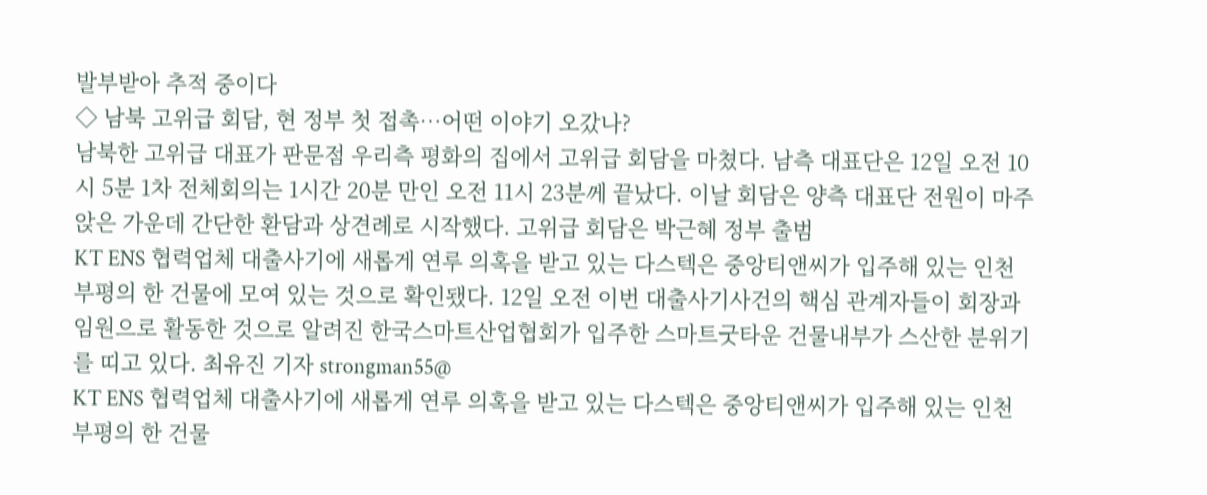발부받아 추적 중이다
◇ 남북 고위급 회담, 현 정부 첫 접촉…어떤 이야기 오갔나?
남북한 고위급 대표가 판문점 우리측 평화의 집에서 고위급 회담을 마쳤다. 남측 대표단은 12일 오전 10시 5분 1차 전체회의는 1시간 20분 만인 오전 11시 23분께 끝났다. 이날 회담은 양측 대표단 전원이 마주앉은 가운데 간단한 환담과 상견례로 시작했다. 고위급 회담은 박근혜 정부 출범
KT ENS 협력업체 대출사기에 새롭게 연루 의혹을 받고 있는 다스텍은 중앙티앤씨가 입주해 있는 인천 부평의 한 건물에 모여 있는 것으로 확인됐다. 12일 오전 이번 대출사기사건의 핵심 관계자들이 회장과 임원으로 활동한 것으로 알려진 한국스마트산업협회가 입주한 스마트굿타운 건물내부가 스산한 분위기를 띠고 있다. 최유진 기자 strongman55@
KT ENS 협력업체 대출사기에 새롭게 연루 의혹을 받고 있는 다스텍은 중앙티앤씨가 입주해 있는 인천 부평의 한 건물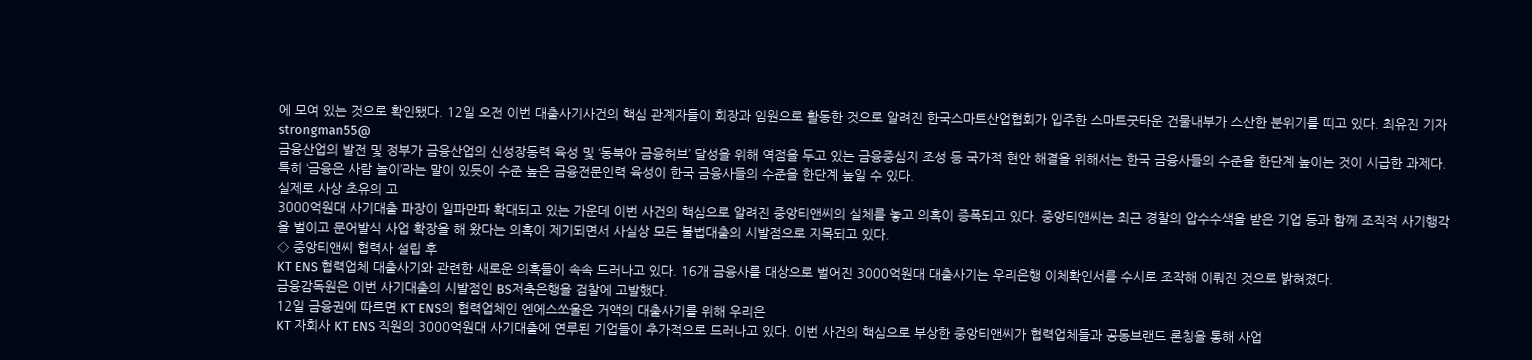에 모여 있는 것으로 확인됐다. 12일 오전 이번 대출사기사건의 핵심 관계자들이 회장과 임원으로 활동한 것으로 알려진 한국스마트산업협회가 입주한 스마트굿타운 건물내부가 스산한 분위기를 띠고 있다. 최유진 기자 strongman55@
금융산업의 발전 및 정부가 금융산업의 신성장동력 육성 및 ‘동북아 금융허브’ 달성을 위해 역점을 두고 있는 금융중심지 조성 등 국가적 현안 해결을 위해서는 한국 금융사들의 수준을 한단계 높이는 것이 시급한 과제다. 특히 ‘금융은 사람 놀이’라는 말이 있듯이 수준 높은 금융전문인력 육성이 한국 금융사들의 수준을 한단계 높일 수 있다.
실제로 사상 초유의 고
3000억원대 사기대출 파장이 일파만파 확대되고 있는 가운데 이번 사건의 핵심으로 알려진 중앙티앤씨의 실체를 놓고 의혹이 증폭되고 있다. 중앙티앤씨는 최근 경찰의 압수수색을 받은 기업 등과 함께 조직적 사기행각을 벌이고 문어발식 사업 확장을 해 왔다는 의혹이 제기되면서 사실상 모든 불법대출의 시발점으로 지목되고 있다.
◇ 중앙티앤씨 협력사 설립 후
KT ENS 협력업체 대출사기와 관련한 새로운 의혹들이 속속 드러나고 있다. 16개 금융사를 대상으로 벌어진 3000억원대 대출사기는 우리은행 이체확인서를 수시로 조작해 이뤄진 것으로 밝혀졌다.
금융감독원은 이번 사기대출의 시발점인 BS저축은행을 검찰에 고발했다.
12일 금융권에 따르면 KT ENS의 협력업체인 엔에스쏘울은 거액의 대출사기를 위해 우리은
KT 자회사 KT ENS 직원의 3000억원대 사기대출에 연루된 기업들이 추가적으로 드러나고 있다. 이번 사건의 핵심으로 부상한 중앙티앤씨가 협력업체들과 공동브랜드 론칭을 통해 사업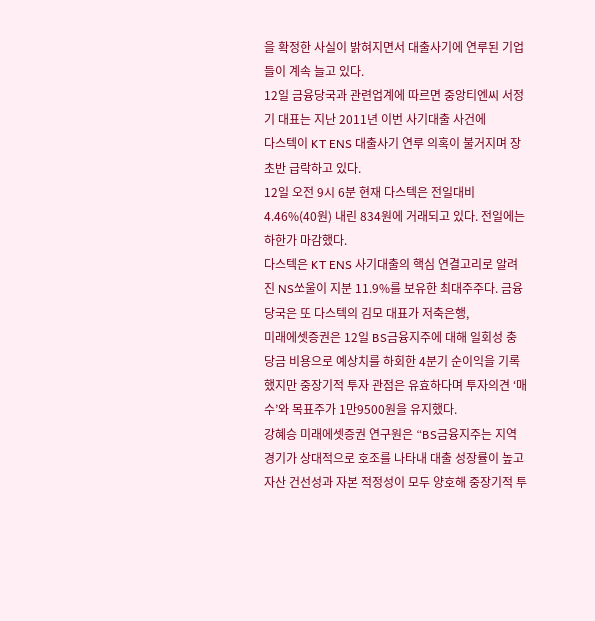을 확정한 사실이 밝혀지면서 대출사기에 연루된 기업들이 계속 늘고 있다.
12일 금융당국과 관련업계에 따르면 중앙티엔씨 서정기 대표는 지난 2011년 이번 사기대출 사건에
다스텍이 KT ENS 대출사기 연루 의혹이 불거지며 장 초반 급락하고 있다.
12일 오전 9시 6분 현재 다스텍은 전일대비 4.46%(40원) 내린 834원에 거래되고 있다. 전일에는 하한가 마감했다.
다스텍은 KT ENS 사기대출의 핵심 연결고리로 알려진 NS쏘울이 지분 11.9%를 보유한 최대주주다. 금융당국은 또 다스텍의 김모 대표가 저축은행,
미래에셋증권은 12일 BS금융지주에 대해 일회성 충당금 비용으로 예상치를 하회한 4분기 순이익을 기록했지만 중장기적 투자 관점은 유효하다며 투자의견 ‘매수’와 목표주가 1만9500원을 유지했다.
강혜승 미래에셋증권 연구원은 “BS금융지주는 지역 경기가 상대적으로 호조를 나타내 대출 성장률이 높고 자산 건선성과 자본 적정성이 모두 양호해 중장기적 투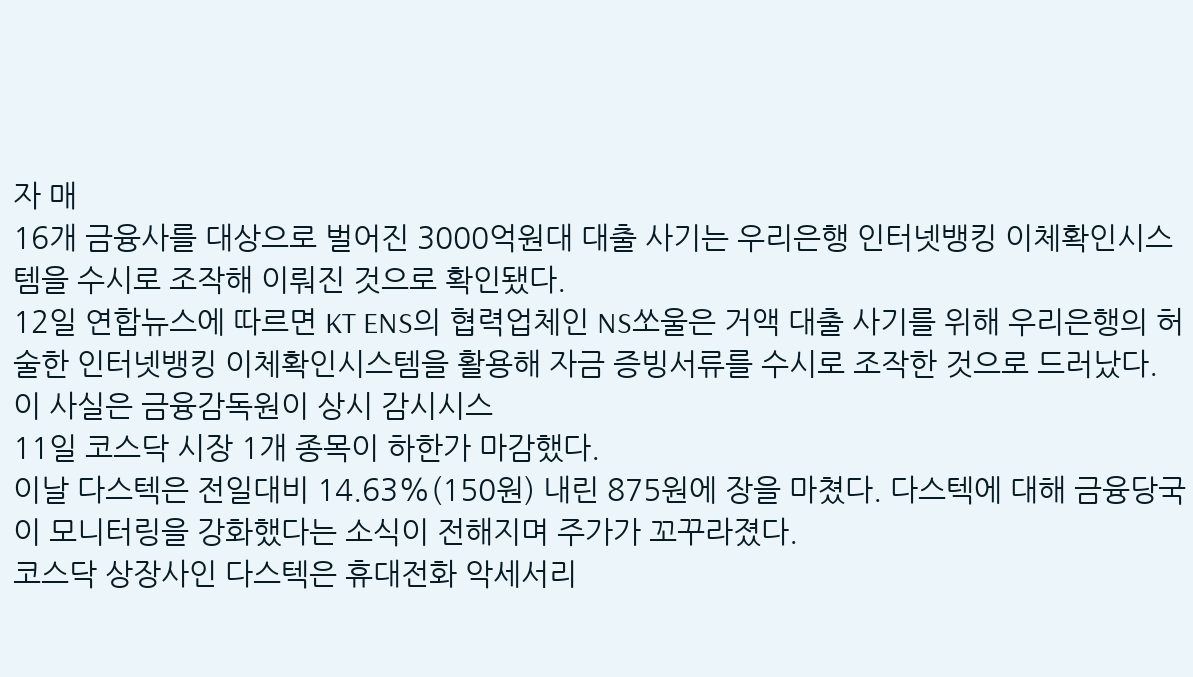자 매
16개 금융사를 대상으로 벌어진 3000억원대 대출 사기는 우리은행 인터넷뱅킹 이체확인시스템을 수시로 조작해 이뤄진 것으로 확인됐다.
12일 연합뉴스에 따르면 KT ENS의 협력업체인 NS쏘울은 거액 대출 사기를 위해 우리은행의 허술한 인터넷뱅킹 이체확인시스템을 활용해 자금 증빙서류를 수시로 조작한 것으로 드러났다.
이 사실은 금융감독원이 상시 감시시스
11일 코스닥 시장 1개 종목이 하한가 마감했다.
이날 다스텍은 전일대비 14.63%(150원) 내린 875원에 장을 마쳤다. 다스텍에 대해 금융당국이 모니터링을 강화했다는 소식이 전해지며 주가가 꼬꾸라졌다.
코스닥 상장사인 다스텍은 휴대전화 악세서리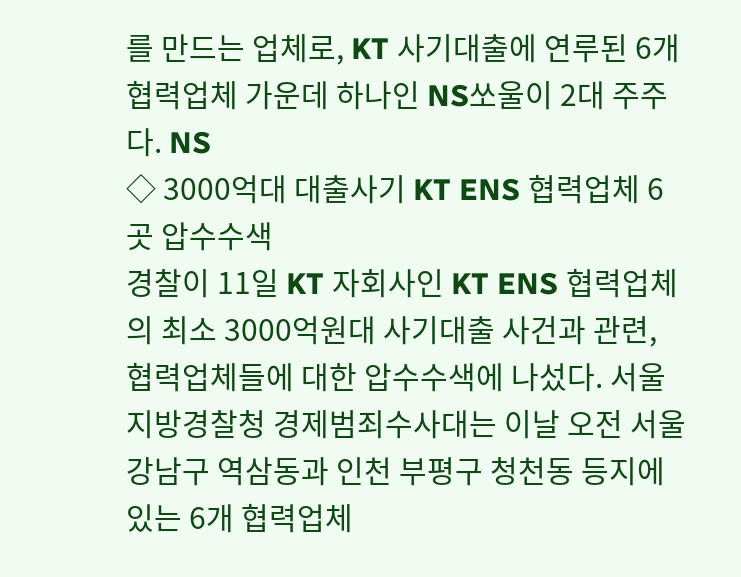를 만드는 업체로, KT 사기대출에 연루된 6개 협력업체 가운데 하나인 NS쏘울이 2대 주주다. NS
◇ 3000억대 대출사기 KT ENS 협력업체 6곳 압수수색
경찰이 11일 KT 자회사인 KT ENS 협력업체의 최소 3000억원대 사기대출 사건과 관련, 협력업체들에 대한 압수수색에 나섰다. 서울지방경찰청 경제범죄수사대는 이날 오전 서울 강남구 역삼동과 인천 부평구 청천동 등지에 있는 6개 협력업체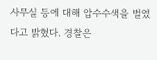사무실 등에 대해 압수수색을 벌였다고 밝혔다. 경찰은